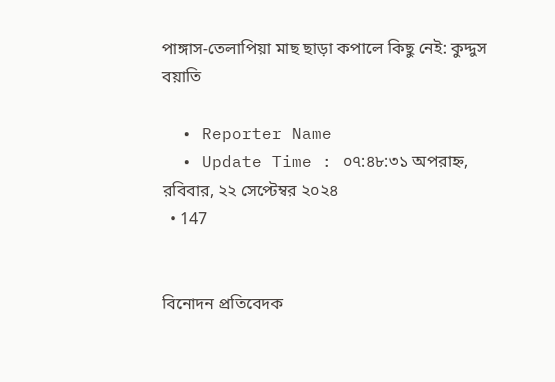পাঙ্গাস-তেলাপিয়া মাছ ছাড়া কপালে কিছু নেই: কুদ্দুস বয়াতি

  • Reporter Name
  • Update Time : ০৭:৪৮:৩১ অপরাহ্ন, রবিবার, ২২ সেপ্টেম্বর ২০২৪
  • 147


বিনোদন প্রতিবেদক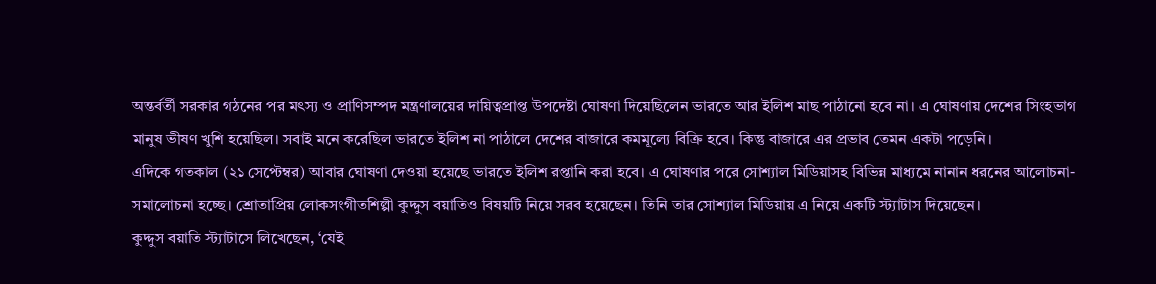অন্তর্বর্তী সরকার গঠনের পর মৎস্য ও প্রাণিসম্পদ মন্ত্রণালয়ের দায়িত্বপ্রাপ্ত উপদেষ্টা ঘোষণা দিয়েছিলেন ভারতে আর ইলিশ মাছ পাঠানো হবে না। এ ঘোষণায় দেশের সিংহভাগ মানুষ ভীষণ খুশি হয়েছিল। সবাই মনে করেছিল ভারতে ইলিশ না পাঠালে দেশের বাজারে কমমূল্যে বিক্রি হবে। কিন্তু বাজারে এর প্রভাব তেমন একটা পড়েনি।
এদিকে গতকাল (২১ সেপ্টেম্বর) আবার ঘোষণা দেওয়া হয়েছে ভারতে ইলিশ রপ্তানি করা হবে। এ ঘোষণার পরে সোশ্যাল মিডিয়াসহ বিভিন্ন মাধ্যমে নানান ধরনের আলোচনা-সমালোচনা হচ্ছে। শ্রোতাপ্রিয় লোকসংগীতশিল্পী কুদ্দুস বয়াতিও বিষয়টি নিয়ে সরব হয়েছেন। তিনি তার সোশ্যাল মিডিয়ায় এ নিয়ে একটি স্ট্যাটাস দিয়েছেন।
কুদ্দুস বয়াতি স্ট্যাটাসে লিখেছেন, ‘যেই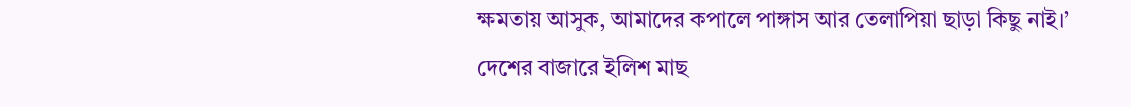ক্ষমতায় আসুক, আমাদের কপালে পাঙ্গাস আর তেলাপিয়া ছাড়া কিছু নাই।’ দেশের বাজারে ইলিশ মাছ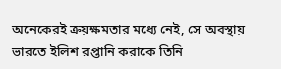অনেকেরই ক্রয়ক্ষমতার মধ্যে নেই, সে অবস্থায় ভারতে ইলিশ রপ্তানি করাকে তিনি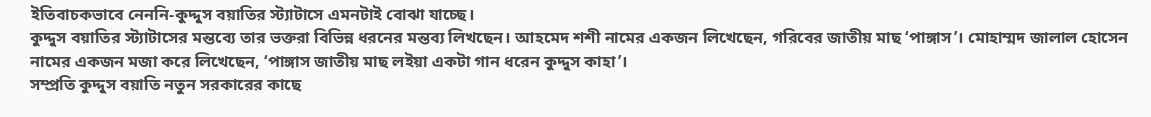ইতিবাচকভাবে নেননি-কুদ্দুস বয়াতির স্ট্যাটাসে এমনটাই বোঝা যাচ্ছে।
কুদ্দুস বয়াতির স্ট্যাটাসের মন্তব্যে তার ভক্তরা বিভিন্ন ধরনের মন্তব্য লিখছেন। আহমেদ শশী নামের একজন লিখেছেন, গরিবের জাতীয় মাছ ‘পাঙ্গাস’। মোহাম্মদ জালাল হোসেন নামের একজন মজা করে লিখেছেন, ‘পাঙ্গাস জাতীয় মাছ লইয়া একটা গান ধরেন কুদ্দুস কাহা’।
সম্প্রতি কুদ্দুস বয়াতি নতুন সরকারের কাছে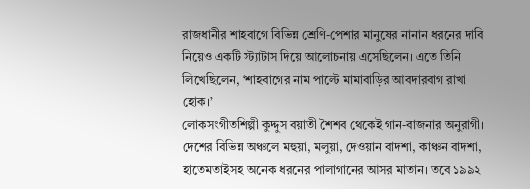রাজধানীর শাহবাগে বিভিন্ন শ্রেণি-পেশার মানুষের নানান ধরনের দাবি নিয়েও একটি স্ট্যাটাস দিয়ে আলোচনায় এসেছিলেন। এতে তিনি লিখেছিলেন, ‘শাহবাগের নাম পাল্টে মামাবাড়ির আবদারবাগ রাখা হোক।’
লোকসংগীতশিল্পী কুদ্দুস বয়াতী শৈশব থেকেই গান-বাজনার অনুরাগী। দেশের বিভিন্ন অঞ্চলে মহুয়া, মলুয়া, দেওয়ান বাদশা, কাঞ্চন বাদশা, হাতেমতাইসহ অনেক ধরনের পালাগানের আসর মাতান। তবে ১৯৯২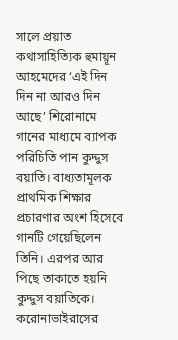সালে প্রয়াত কথাসাহিত্যিক হুমায়ূন আহমেদের ‘এই দিন দিন না আরও দিন আছে’ শিরোনামে গানের মাধ্যমে ব্যাপক পরিচিতি পান কুদ্দুস বয়াতি। বাধ্যতামূলক প্রাথমিক শিক্ষার প্রচারণার অংশ হিসেবে গানটি গেয়েছিলেন তিনি। এরপর আর পিছে তাকাতে হয়নি কুদ্দুস বয়াতিকে। করোনাভাইরাসের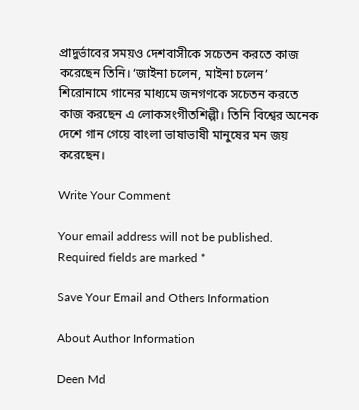প্রাদুর্ভাবের সময়ও দেশবাসীকে সচেতন করতে কাজ করেছেন তিনি। ‘জাইনা চলেন, মাইনা চলেন’ শিরোনামে গানের মাধ্যমে জনগণকে সচেতন করতে কাজ করছেন এ লোকসংগীতশিল্পী। তিনি বিশ্বের অনেক দেশে গান গেয়ে বাংলা ভাষাভাষী মানুষের মন জয় করেছেন।

Write Your Comment

Your email address will not be published. Required fields are marked *

Save Your Email and Others Information

About Author Information

Deen Md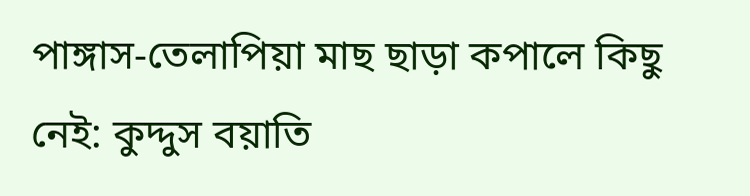পাঙ্গাস-তেলাপিয়া মাছ ছাড়া কপালে কিছু নেই: কুদ্দুস বয়াতি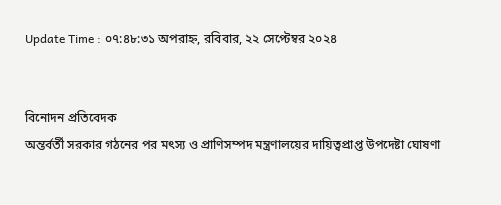Update Time : ০৭:৪৮:৩১ অপরাহ্ন, রবিবার, ২২ সেপ্টেম্বর ২০২৪


বিনোদন প্রতিবেদক
অন্তর্বর্তী সরকার গঠনের পর মৎস্য ও প্রাণিসম্পদ মন্ত্রণালয়ের দায়িত্বপ্রাপ্ত উপদেষ্টা ঘোষণা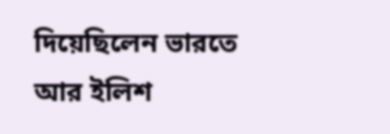দিয়েছিলেন ভারতে আর ইলিশ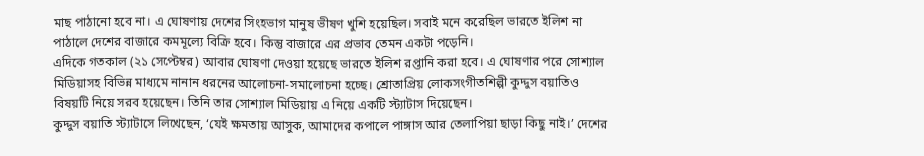মাছ পাঠানো হবে না। এ ঘোষণায় দেশের সিংহভাগ মানুষ ভীষণ খুশি হয়েছিল। সবাই মনে করেছিল ভারতে ইলিশ না পাঠালে দেশের বাজারে কমমূল্যে বিক্রি হবে। কিন্তু বাজারে এর প্রভাব তেমন একটা পড়েনি।
এদিকে গতকাল (২১ সেপ্টেম্বর) আবার ঘোষণা দেওয়া হয়েছে ভারতে ইলিশ রপ্তানি করা হবে। এ ঘোষণার পরে সোশ্যাল মিডিয়াসহ বিভিন্ন মাধ্যমে নানান ধরনের আলোচনা-সমালোচনা হচ্ছে। শ্রোতাপ্রিয় লোকসংগীতশিল্পী কুদ্দুস বয়াতিও বিষয়টি নিয়ে সরব হয়েছেন। তিনি তার সোশ্যাল মিডিয়ায় এ নিয়ে একটি স্ট্যাটাস দিয়েছেন।
কুদ্দুস বয়াতি স্ট্যাটাসে লিখেছেন, ‘যেই ক্ষমতায় আসুক, আমাদের কপালে পাঙ্গাস আর তেলাপিয়া ছাড়া কিছু নাই।’ দেশের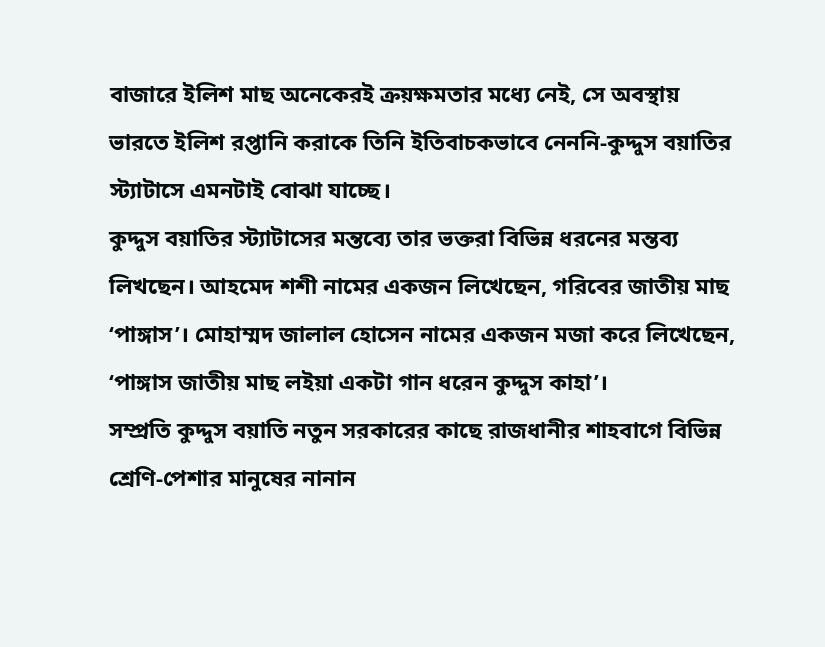বাজারে ইলিশ মাছ অনেকেরই ক্রয়ক্ষমতার মধ্যে নেই, সে অবস্থায় ভারতে ইলিশ রপ্তানি করাকে তিনি ইতিবাচকভাবে নেননি-কুদ্দুস বয়াতির স্ট্যাটাসে এমনটাই বোঝা যাচ্ছে।
কুদ্দুস বয়াতির স্ট্যাটাসের মন্তব্যে তার ভক্তরা বিভিন্ন ধরনের মন্তব্য লিখছেন। আহমেদ শশী নামের একজন লিখেছেন, গরিবের জাতীয় মাছ ‘পাঙ্গাস’। মোহাম্মদ জালাল হোসেন নামের একজন মজা করে লিখেছেন, ‘পাঙ্গাস জাতীয় মাছ লইয়া একটা গান ধরেন কুদ্দুস কাহা’।
সম্প্রতি কুদ্দুস বয়াতি নতুন সরকারের কাছে রাজধানীর শাহবাগে বিভিন্ন শ্রেণি-পেশার মানুষের নানান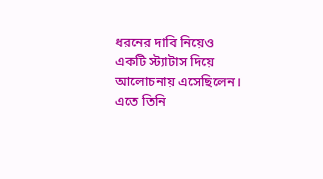ধরনের দাবি নিয়েও একটি স্ট্যাটাস দিয়ে আলোচনায় এসেছিলেন। এতে তিনি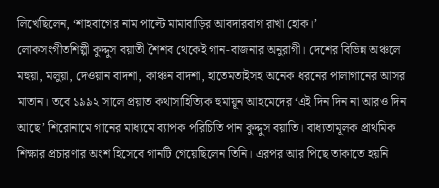লিখেছিলেন, ‘শাহবাগের নাম পাল্টে মামাবাড়ির আবদারবাগ রাখা হোক।’
লোকসংগীতশিল্পী কুদ্দুস বয়াতী শৈশব থেকেই গান-বাজনার অনুরাগী। দেশের বিভিন্ন অঞ্চলে মহুয়া, মলুয়া, দেওয়ান বাদশা, কাঞ্চন বাদশা, হাতেমতাইসহ অনেক ধরনের পালাগানের আসর মাতান। তবে ১৯৯২ সালে প্রয়াত কথাসাহিত্যিক হুমায়ূন আহমেদের ‘এই দিন দিন না আরও দিন আছে’ শিরোনামে গানের মাধ্যমে ব্যাপক পরিচিতি পান কুদ্দুস বয়াতি। বাধ্যতামূলক প্রাথমিক শিক্ষার প্রচারণার অংশ হিসেবে গানটি গেয়েছিলেন তিনি। এরপর আর পিছে তাকাতে হয়নি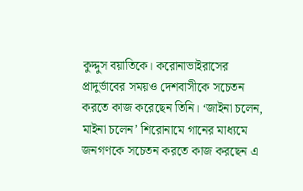কুদ্দুস বয়াতিকে। করোনাভাইরাসের প্রাদুর্ভাবের সময়ও দেশবাসীকে সচেতন করতে কাজ করেছেন তিনি। ‘জাইনা চলেন, মাইনা চলেন’ শিরোনামে গানের মাধ্যমে জনগণকে সচেতন করতে কাজ করছেন এ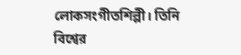লোকসংগীতশিল্পী। তিনি বিশ্বের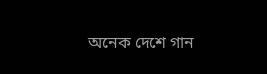অনেক দেশে গান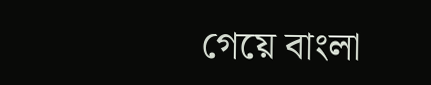গেয়ে বাংলা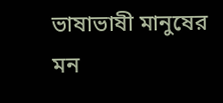ভাষাভাষী মানুষের মন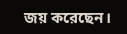জয় করেছেন।